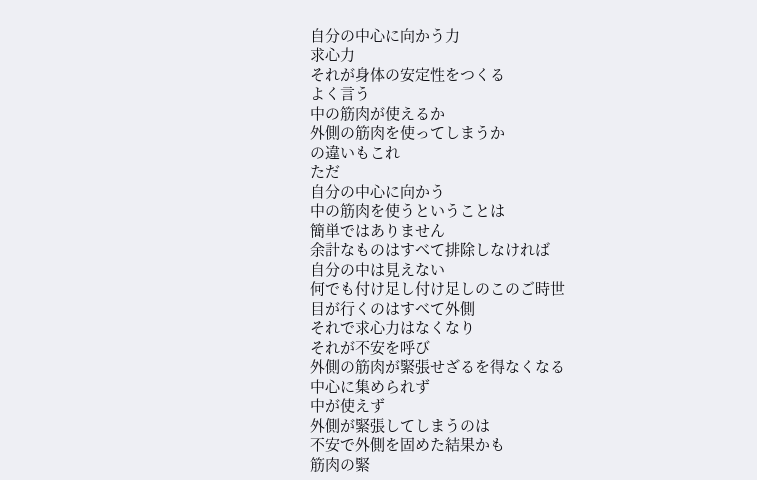自分の中心に向かう力
求心力
それが身体の安定性をつくる
よく言う
中の筋肉が使えるか
外側の筋肉を使ってしまうか
の違いもこれ
ただ
自分の中心に向かう
中の筋肉を使うということは
簡単ではありません
余計なものはすべて排除しなければ
自分の中は見えない
何でも付け足し付け足しのこのご時世
目が行くのはすべて外側
それで求心力はなくなり
それが不安を呼び
外側の筋肉が緊張せざるを得なくなる
中心に集められず
中が使えず
外側が緊張してしまうのは
不安で外側を固めた結果かも
筋肉の緊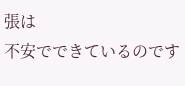張は
不安でできているのです